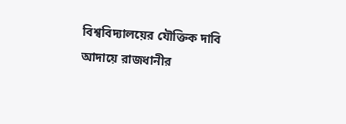বিশ্ববিদ্যালয়ের যৌক্তিক দাবি আদায়ে রাজধানীর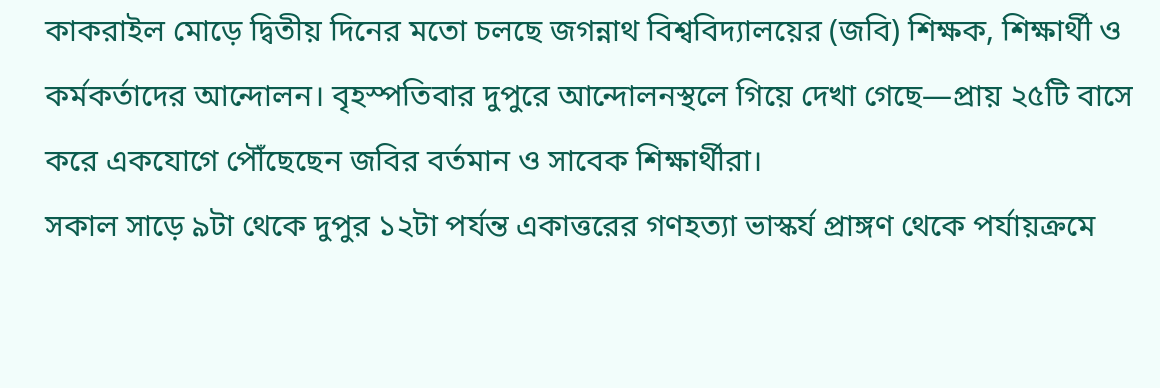কাকরাইল মোড়ে দ্বিতীয় দিনের মতো চলছে জগন্নাথ বিশ্ববিদ্যালয়ের (জবি) শিক্ষক, শিক্ষার্থী ও কর্মকর্তাদের আন্দোলন। বৃহস্পতিবার দুপুরে আন্দোলনস্থলে গিয়ে দেখা গেছে—প্রায় ২৫টি বাসে করে একযোগে পৌঁছেছেন জবির বর্তমান ও সাবেক শিক্ষার্থীরা।
সকাল সাড়ে ৯টা থেকে দুপুর ১২টা পর্যন্ত একাত্তরের গণহত্যা ভাস্কর্য প্রাঙ্গণ থেকে পর্যায়ক্রমে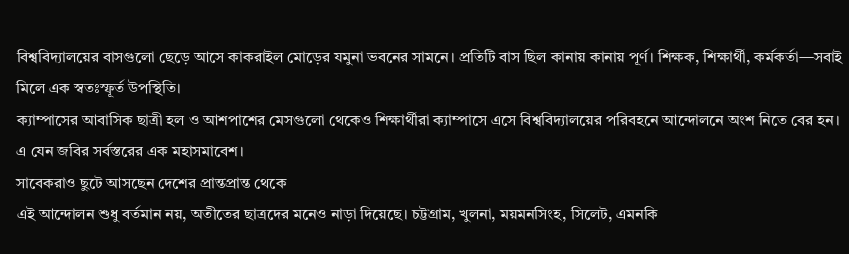বিশ্ববিদ্যালয়ের বাসগুলো ছেড়ে আসে কাকরাইল মোড়ের যমুনা ভবনের সামনে। প্রতিটি বাস ছিল কানায় কানায় পূর্ণ। শিক্ষক, শিক্ষার্থী, কর্মকর্তা—সবাই মিলে এক স্বতঃস্ফূর্ত উপস্থিতি।
ক্যাম্পাসের আবাসিক ছাত্রী হল ও আশপাশের মেসগুলো থেকেও শিক্ষার্থীরা ক্যাম্পাসে এসে বিশ্ববিদ্যালয়ের পরিবহনে আন্দোলনে অংশ নিতে বের হন। এ যেন জবির সর্বস্তরের এক মহাসমাবেশ।
সাবেকরাও ছুটে আসছেন দেশের প্রান্তপ্রান্ত থেকে
এই আন্দোলন শুধু বর্তমান নয়, অতীতের ছাত্রদের মনেও নাড়া দিয়েছে। চট্টগ্রাম, খুলনা, ময়মনসিংহ, সিলেট, এমনকি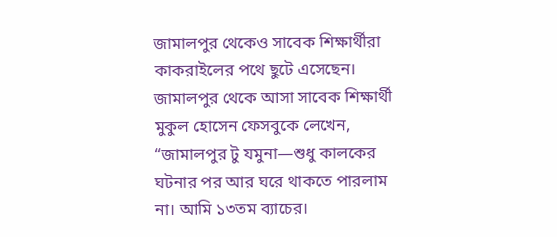জামালপুর থেকেও সাবেক শিক্ষার্থীরা কাকরাইলের পথে ছুটে এসেছেন।
জামালপুর থেকে আসা সাবেক শিক্ষার্থী মুকুল হোসেন ফেসবুকে লেখেন, “জামালপুর টু যমুনা—শুধু কালকের ঘটনার পর আর ঘরে থাকতে পারলাম না। আমি ১৩তম ব্যাচের।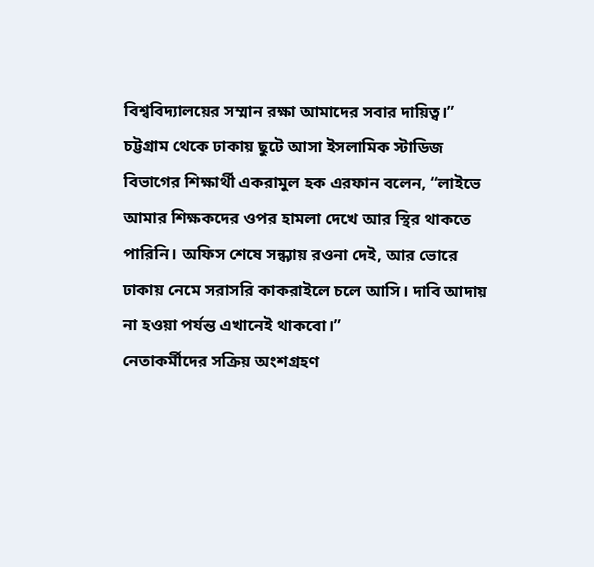বিশ্ববিদ্যালয়ের সম্মান রক্ষা আমাদের সবার দায়িত্ব।”
চট্টগ্রাম থেকে ঢাকায় ছুটে আসা ইসলামিক স্টাডিজ বিভাগের শিক্ষার্থী একরামুল হক এরফান বলেন, “লাইভে আমার শিক্ষকদের ওপর হামলা দেখে আর স্থির থাকতে পারিনি। অফিস শেষে সন্ধ্যায় রওনা দেই, আর ভোরে ঢাকায় নেমে সরাসরি কাকরাইলে চলে আসি। দাবি আদায় না হওয়া পর্যন্ত এখানেই থাকবো।”
নেতাকর্মীদের সক্রিয় অংশগ্রহণ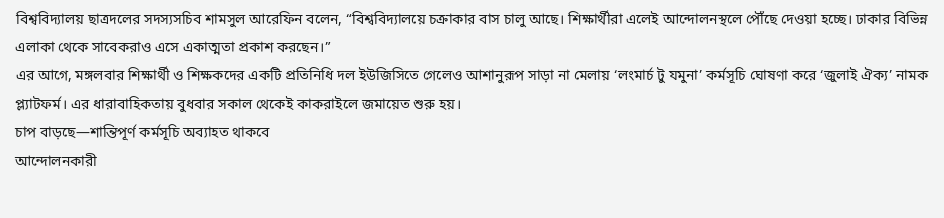বিশ্ববিদ্যালয় ছাত্রদলের সদস্যসচিব শামসুল আরেফিন বলেন, “বিশ্ববিদ্যালয়ে চক্রাকার বাস চালু আছে। শিক্ষার্থীরা এলেই আন্দোলনস্থলে পৌঁছে দেওয়া হচ্ছে। ঢাকার বিভিন্ন এলাকা থেকে সাবেকরাও এসে একাত্মতা প্রকাশ করছেন।”
এর আগে, মঙ্গলবার শিক্ষার্থী ও শিক্ষকদের একটি প্রতিনিধি দল ইউজিসিতে গেলেও আশানুরূপ সাড়া না মেলায় ‘লংমার্চ টু যমুনা’ কর্মসূচি ঘোষণা করে ‘জুলাই ঐক্য’ নামক প্ল্যাটফর্ম। এর ধারাবাহিকতায় বুধবার সকাল থেকেই কাকরাইলে জমায়েত শুরু হয়।
চাপ বাড়ছে—শান্তিপূর্ণ কর্মসূচি অব্যাহত থাকবে
আন্দোলনকারী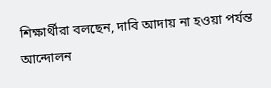শিক্ষার্থীরা বলছেন, দাবি আদায় না হওয়া পর্যন্ত আন্দোলন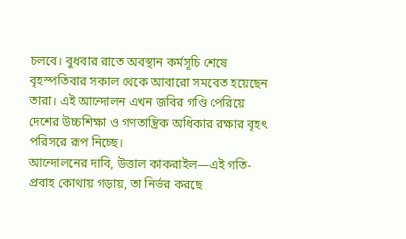চলবে। বুধবার রাতে অবস্থান কর্মসূচি শেষে বৃহস্পতিবার সকাল থেকে আবারো সমবেত হয়েছেন তারা। এই আন্দোলন এখন জবির গণ্ডি পেরিয়ে দেশের উচ্চশিক্ষা ও গণতান্ত্রিক অধিকার রক্ষার বৃহৎ পরিসরে রূপ নিচ্ছে।
আন্দোলনের দাবি, উত্তাল কাকরাইল—এই গতি-প্রবাহ কোথায় গড়ায়, তা নির্ভর করছে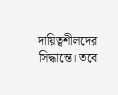দায়িত্বশীলদের সিদ্ধান্তে। তবে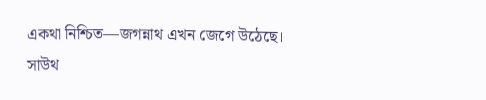একথা নিশ্চিত—জগন্নাথ এখন জেগে উঠেছে।
সাউথ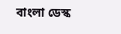বাংলা ডেস্ক